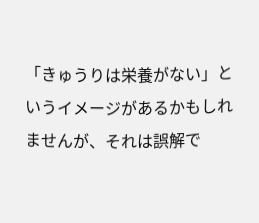「きゅうりは栄養がない」というイメージがあるかもしれませんが、それは誤解で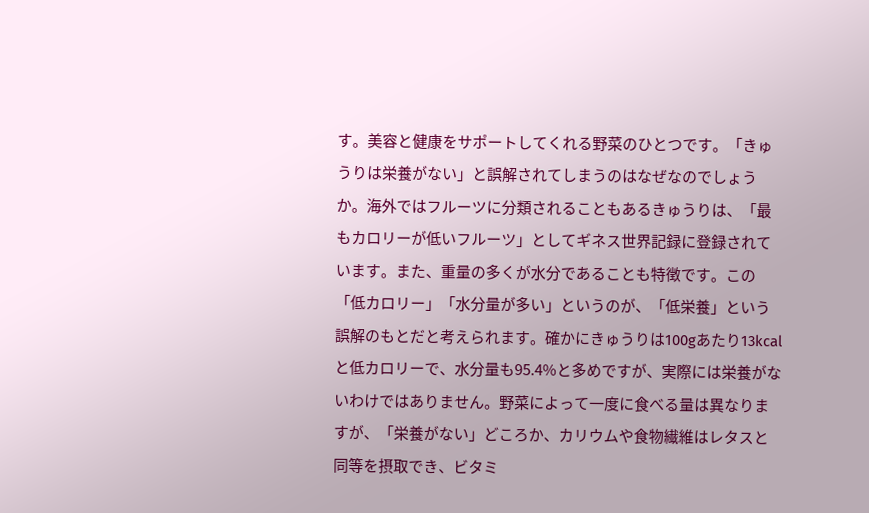す。美容と健康をサポートしてくれる野菜のひとつです。「きゅうりは栄養がない」と誤解されてしまうのはなぜなのでしょうか。海外ではフルーツに分類されることもあるきゅうりは、「最もカロリーが低いフルーツ」としてギネス世界記録に登録されています。また、重量の多くが水分であることも特徴です。この「低カロリー」「水分量が多い」というのが、「低栄養」という誤解のもとだと考えられます。確かにきゅうりは100gあたり13kcalと低カロリーで、水分量も95.4%と多めですが、実際には栄養がないわけではありません。野菜によって一度に食べる量は異なりますが、「栄養がない」どころか、カリウムや食物繊維はレタスと同等を摂取でき、ビタミ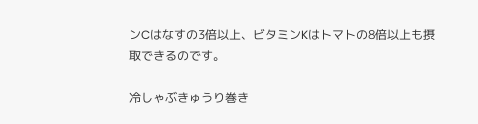ンCはなすの3倍以上、ビタミンKはトマトの8倍以上も摂取できるのです。

冷しゃぶきゅうり巻き